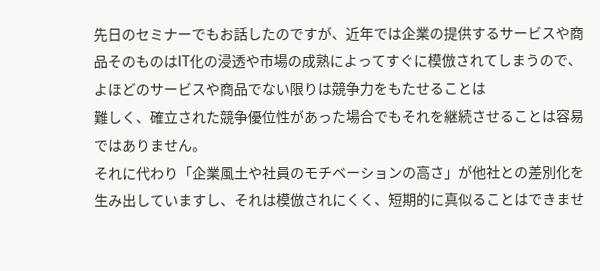先日のセミナーでもお話したのですが、近年では企業の提供するサービスや商品そのものはIT化の浸透や市場の成熟によってすぐに模倣されてしまうので、よほどのサービスや商品でない限りは競争力をもたせることは
難しく、確立された競争優位性があった場合でもそれを継続させることは容易ではありません。
それに代わり「企業風土や社員のモチベーションの高さ」が他社との差別化を生み出していますし、それは模倣されにくく、短期的に真似ることはできませ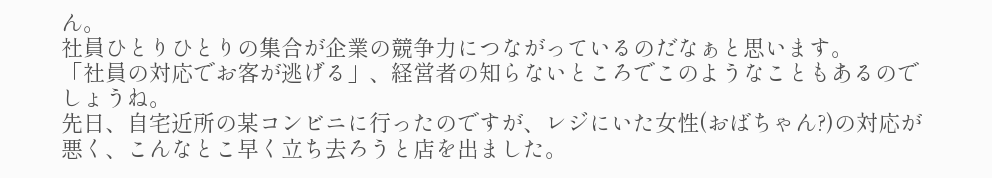ん。
社員ひとりひとりの集合が企業の競争力につながっているのだなぁと思います。
「社員の対応でお客が逃げる」、経営者の知らないところでこのようなこともあるのでしょうね。
先日、自宅近所の某コンビニに行ったのですが、レジにいた女性(おばちゃん?)の対応が悪く、こんなとこ早く立ち去ろうと店を出ました。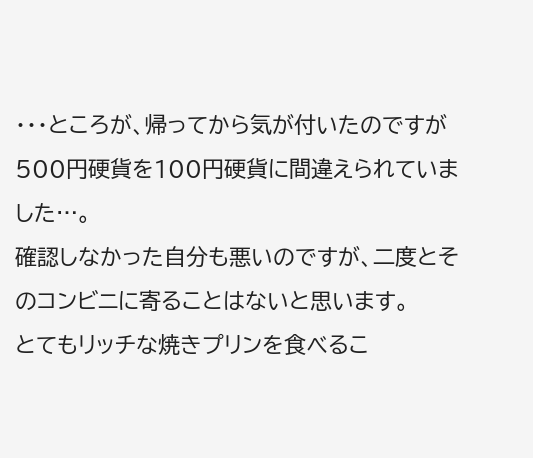・・・ところが、帰ってから気が付いたのですが500円硬貨を100円硬貨に間違えられていました…。
確認しなかった自分も悪いのですが、二度とそのコンビニに寄ることはないと思います。
とてもリッチな焼きプリンを食べるこ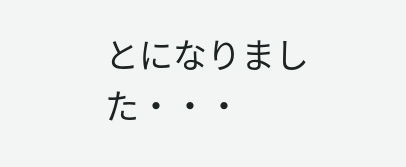とになりました・・・